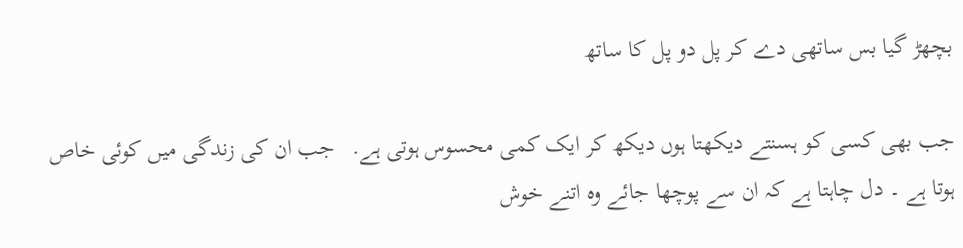بچھڑ گیا بس ساتھی دے کر پل دو پل کا ساتھ

جب بھی کسی کو ہسنتے دیکھتا ہوں دیکھ کر ایک کمی محسوس ہوتی ہے.   جب ان کی زندگی میں کوئی خاص ہوتا ہے ۔ دل چاہتا ہے کہ ان سے پوچھا جائے وہ اتنے خوش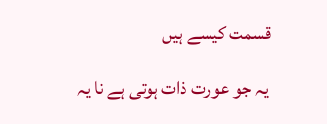قسمت کیسے ہیں

 یہ جو عورت ذات ہوتی ہے نا یہ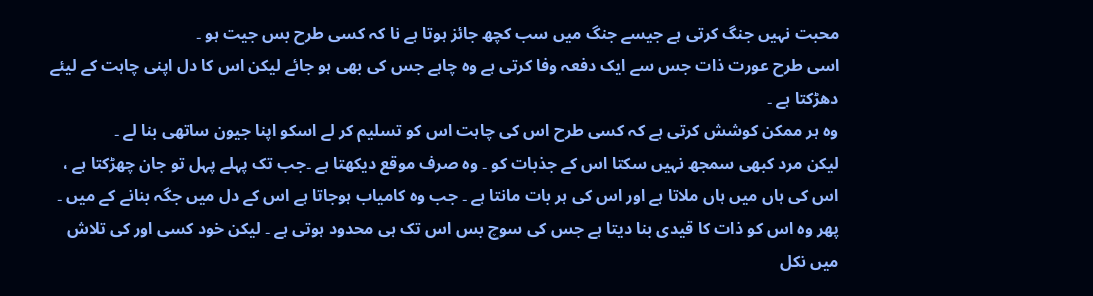محبت نہیں جنگ کرتی ہے جیسے جنگ میں سب کچھ جائز ہوتا ہے نا کہ کسی طرح بس جیت ہو ۔
اسی طرح عورت ذات جس سے ایک دفعہ وفا کرتی ہے وہ چاہے جس کی بھی ہو جائے لیکن اس کا دل اپنی چاہت کے لیئے دھڑکتا ہے ۔
وہ ہر ممکن کوشش کرتی ہے کہ کسی طرح اس کی چاہت اس کو تسلیم کر لے اسکو اپنا جیون ساتھی بنا لے ۔
لیکن مرد کبھی سمجھ نہیں سکتا اس کے جذبات کو ۔ وہ صرف موقع دیکھتا ہے ۔جب تک پہلے پہل تو جان چھڑکتا ہے ، اس کی ہاں میں ہاں ملاتا ہے اور اس کی ہر بات مانتا ہے ۔ جب وہ کامیاب ہوجاتا ہے اس کے دل میں جگہ بنانے کے میں ۔ پھر وہ اس کو ذات کا قیدی بنا دیتا ہے جس کی سوچ بس اس تک ہی محدود ہوتی ہے ۔ لیکن خود کسی اور کی تلاش میں نکل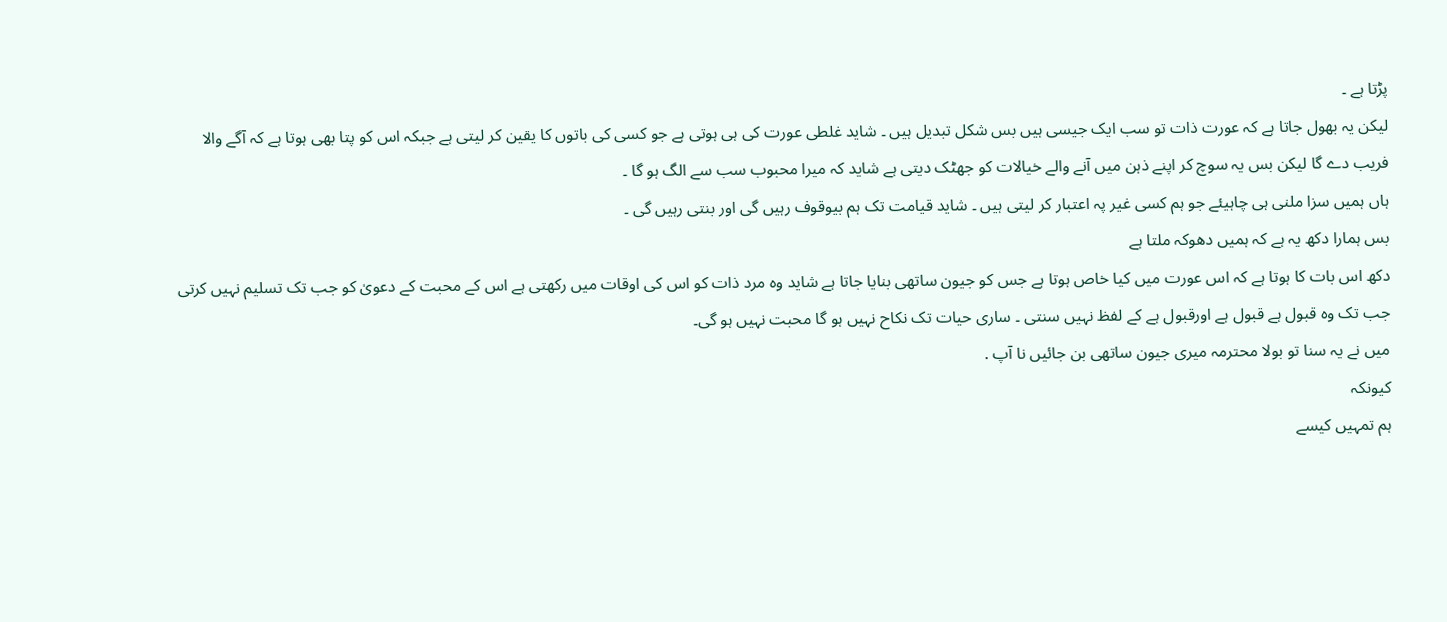پڑتا ہے ۔
لیکن یہ بھول جاتا ہے کہ عورت ذات تو سب ایک جیسی ہیں بس شکل تبدیل ہیں ۔ شاید غلطی عورت کی ہی ہوتی ہے جو کسی کی باتوں کا یقین کر لیتی ہے جبکہ اس کو پتا بھی ہوتا ہے کہ آگے والا فریب دے گا لیکن بس یہ سوچ کر اپنے ذہن میں آنے والے خیالات کو جھٹک دیتی ہے شاید کہ میرا محبوب سب سے الگ ہو گا ۔
ہاں ہمیں سزا ملنی ہی چاہیئے جو ہم کسی غیر پہ اعتبار کر لیتی ہیں ۔ شاید قیامت تک ہم بیوقوف رہیں گی اور بنتی رہیں گی ۔
بس ہمارا دکھ یہ ہے کہ ہمیں دھوکہ ملتا ہے
دکھ اس بات کا ہوتا ہے کہ اس عورت میں کیا خاص ہوتا ہے جس کو جیون ساتھی بنایا جاتا ہے شاید وہ مرد ذات کو اس کی اوقات میں رکھتی ہے اس کے محبت کے دعویٰ کو جب تک تسلیم نہیں کرتی جب تک وہ قبول ہے قبول ہے اورقبول ہے کے لفظ نہیں سنتی ۔ ساری حیات تک نکاح نہیں ہو گا محبت نہیں ہو گی۔
میں نے یہ سنا تو بولا محترمہ میری جیون ساتھی بن جائیں نا آپ .
کیونکہ
ہم تمہیں کیسے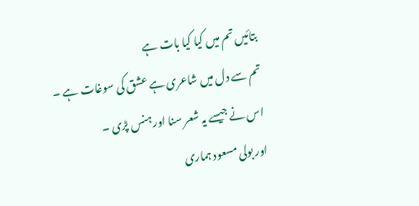بتائیں تم میں کیا کیا بات ہے
تم سے دل میں شاعری ہے عشق کی سوغات ہے ۔
اس نے جیسے یہ شعر سنا اور ہنس پڑی ۔
اور بولی مسعود ہماری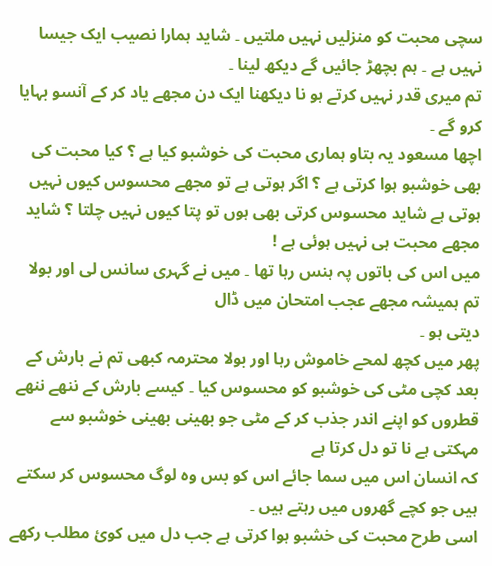سچی محبت کو منزلیں نہیں ملتیں ۔ شاید ہمارا نصیب ایک جیسا نہیں ہے ۔ ہم بچھڑ جائیں گے دیکھ لینا ۔
تم میری قدر نہیں کرتے ہو نا دیکھنا ایک دن مجھے یاد کر کے آنسو بہایا کرو گے ۔
اچھا مسعود یہ بتاو ہماری محبت کی خوشبو کیا ہے ؟ کیا محبت کی بھی خوشبو ہوا کرتی ہے ؟ اگر ہوتی ہے تو مجھے محسوس کیوں نہیں ہوتی ہے شاید محسوس کرتی بھی ہوں تو پتا کیوں نہیں چلتا ؟ شاید مجھے محبت ہی نہیں ہوئی ہے !
میں اس کی باتوں پہ ہنس رہا تھا ۔ میں نے گہری سانس لی اور بولا تم ہمیشہ مجھے عجب امتحان میں ڈال
دیتی ہو ۔
پھر میں کچھ لمحے خاموش رہا اور بولا محترمہ کبھی تم نے بارش کے بعد کچی مٹی کی خوشبو کو محسوس کیا ۔ کیسے بارش کے ننھے ننھے قطروں کو اپنے اندر جذب کر کے مٹی جو بھینی بھینی خوشبو سے مہکتی ہے نا تو دل کرتا ہے
کہ انسان اس میں سما جائے اس کو بس وہ لوگ محسوس کر سکتے ہیں جو کچے گھروں میں رہتے ہیں ۔
اسی طرح محبت کی خشبو ہوا کرتی ہے جب دل میں کوئ مطلب رکھے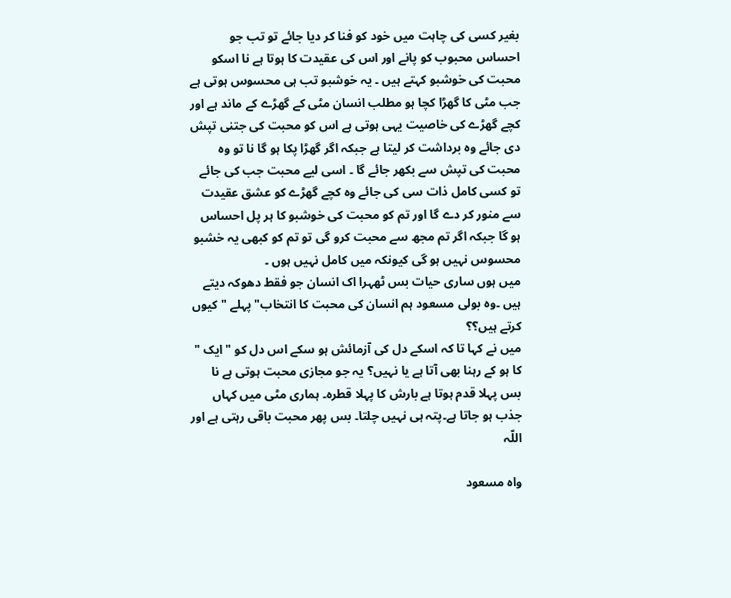بغیر کسی کی چاہت میں خود کو فنا کر دیا جائے تو تب جو احساس محبوب کو پانے اور اس کی عقیدت کا ہوتا ہے نا اسکو محبت کی خوشبو کہتے ہیں ۔ یہ خوشبو تب ہی محسوس ہوتی ہے جب مٹی کا گھڑا کچا ہو مطلب انسان مٹی کے گھڑے کے ماند ہے اور کچے گھڑے کی خاصیت یہی ہوتی ہے اس کو محبت کی جتنی تپش دی جائے وہ برداشت کر لیتا ہے جبکہ اگر گھڑا پکا ہو گا نا تو وہ محبت کی تپش سے بکھر جائے گا ۔ اسی لیے محبت جب کی جائے تو کسی کامل ذات سی کی جائے وہ کچے گھڑے کو عشق عقیدت سے منور کر دے گا اور تم کو محبت کی خوشبو کا ہر پل احساس ہو گا جبکہ اگر تم مجھ سے محبت کرو گی تو تم کو کبھی یہ خشبو محسوس نہیں ہو گی کیونکہ میں کامل نہیں ہوں ۔
میں ہوں ساری حیات بس ٹھہرا اک انسان جو فقط دھوکہ دیتے ہیں ۔وہ بولی مسعود ہم انسان کی محبت کا انتخاب" پہلے " کیوں کرتے ہیں؟؟
میں نے کہا تا کہ اسکے دل کی آزمائش ہو سکے اس دل کو " ایک " کا ہو کے رہنا بھی آتا ہے یا نہیں؟ یہ جو مجازی محبت ہوتی ہے نا
بس پہلا قدم ہوتا ہے بارش کا پہلا قطرہ۔ ہماری مٹی میں کہاں جذب ہو جاتا ہے۔پتہ ہی نہیں چلتا۔ بس پھر محبت باقی رہتی ہے اور اللّہ

واہ مسعود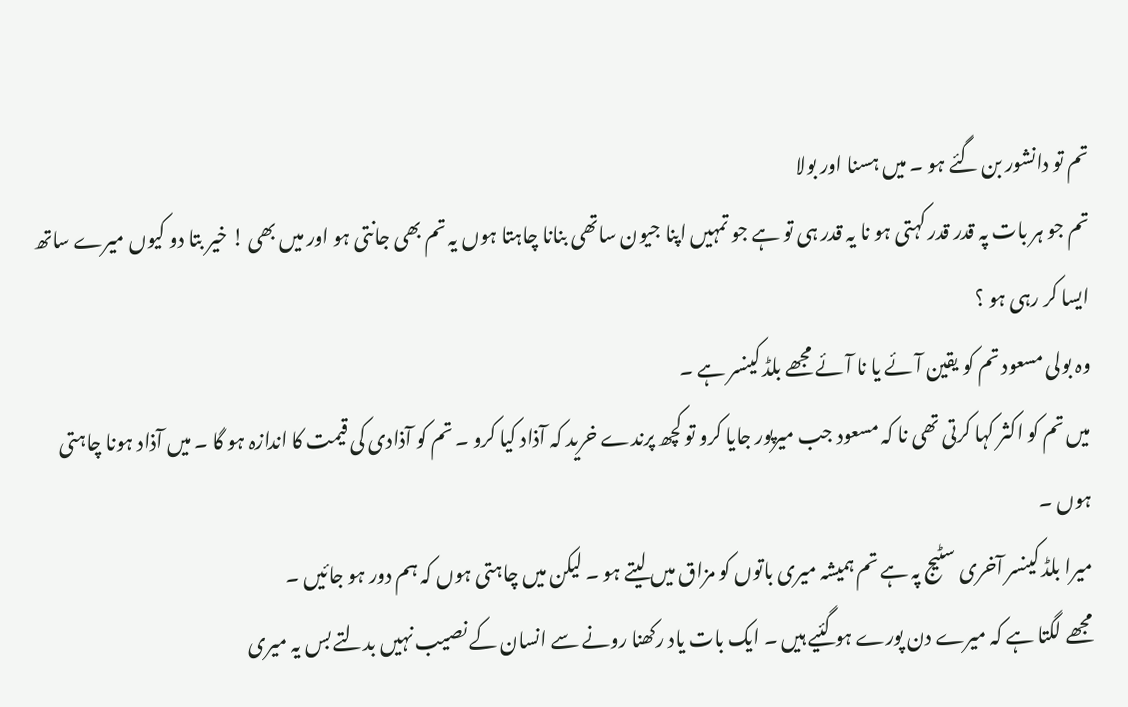تم تو دانشور بن گئے ہو ۔ میں ہسنا اور بولا
تم جو ہر بات پہ قدر قدر کہتی ہو نا یہ قدر ہی تو ہے جو تمہیں اپنا جیون ساتھی بنانا چاہتا ہوں یہ تم بھی جانتی ہو اور میں بھی ! خیر بتا دو کیوں میرے ساتھ ایسا کر رہی ہو ؟
وہ بولی مسعود تم کو یقین آئے یا نا آئے مجھے بلڈ کینسر ہے ۔
میں تم کو اکثر کہا کرتی تھی نا کہ مسعود جب میرپور جایا کرو تو کچھ پرندے خرید کہ آذاد کیا کرو ۔ تم کو آذادی کی قیمت کا اندازہ ہو گا ۔ میں آذاد ہونا چاہتی ہوں ۔
میرا بلڈ کینسر آخری سٹیج پہ ہے تم ہمیشہ میری باتوں کو مزاق میں لیتے ہو ۔ لیکن میں چاہتی ہوں کہ ہم دور ہو جائیں ۔
مجھے لگتا ہے کہ میرے دن پورے ہو گئیے ہیں ۔ ایک بات یاد رکھنا رونے سے انسان کے نصیب نہیں بدلتے بس یہ میری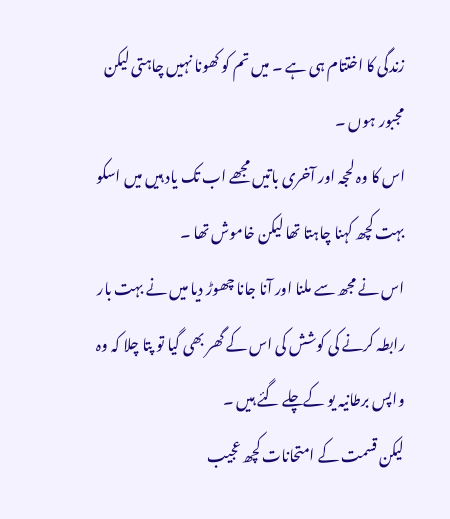زندگی کا اختتام ہی ہے ۔ میں تم کو کھونا نہیں چاہتی لیکن مجبور ہوں ۔
اس کا وہ لحجہ اور آخری باتیں مجھے اب تک یاد ہیں میں اسکو بہت کچھ کہنا چاہتا تھا لیکن خاموش تھا ۔
اس نے مجھ سے ملنا اور آنا جانا چھوڑ دیا میں نے بہت بار رابطہ کرنے کی کوشش کی اس کے گھر بھی گیا تو پتا چلا کہ وہ واپس برطانیہ یو کےچلے گئے ہیں ۔
لیکن قسمت کے امتحانات کچھ عجیب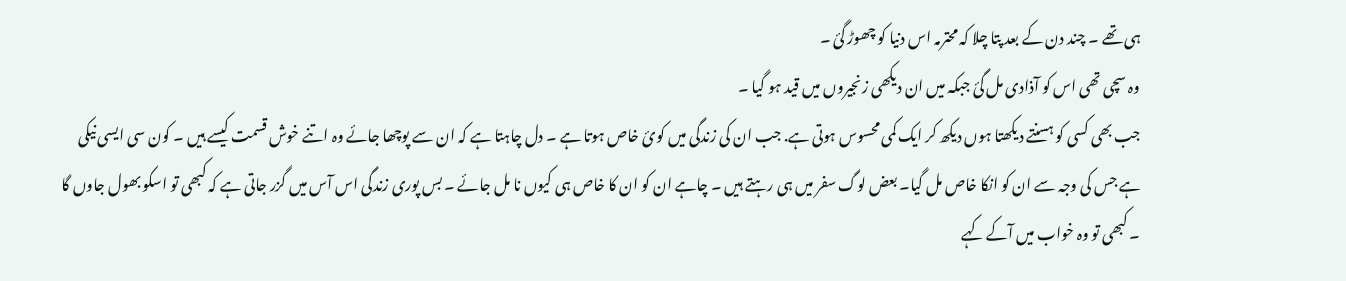ہی تھے ۔ چند دن کے بعد پتا چلا کہ محترمہ اس دنیا کو چھوڑ گئ ۔
وہ سچی تھی اس کو آذادی مل گئ جبکہ میں ان دیکھی زنجیروں میں قید ہو گیا ۔
جب بھی کسی کو ہسنتے دیکھتا ہوں دیکھ کر ایک کمی محسوس ہوتی ہے. جب ان کی زندگی میں کوئ خاص ہوتا ہے ۔ دل چاہتا ہے کہ ان سے پوچھا جائے وہ اتنے خوش قسمت کیسے ہیں ۔ کون سی ایسی نیکی ہے جس کی وجہ سے ان کو انکا خاص مل گیا۔ بعض لوگ سفر میں ہی رہتے ہیں ۔ چاہے ان کو ان کا خاص ہی کیوں نا مل جائے ۔ بس پوری زندگی اس آس میں گزر جاتی ہے کہ کبھی تو اسکو بھول جاوں گا ۔ کبھی تو وہ خواب میں آکے کہے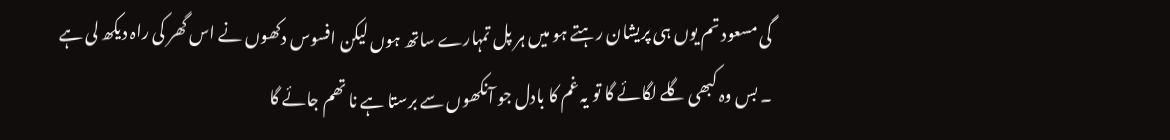گی مسعود تم یوں ہی پریشان رہتے ہو میں ہر پل تمہارے ساتھ ہوں لیکن افسوس دکھوں نے اس گھر کی راہ دیکھ لی ہے ۔ بس وہ کبھی گلے لگائے گا تو یہ غم کا بادل جو آنکھوں سے برستا ہے نا تھم جائے گا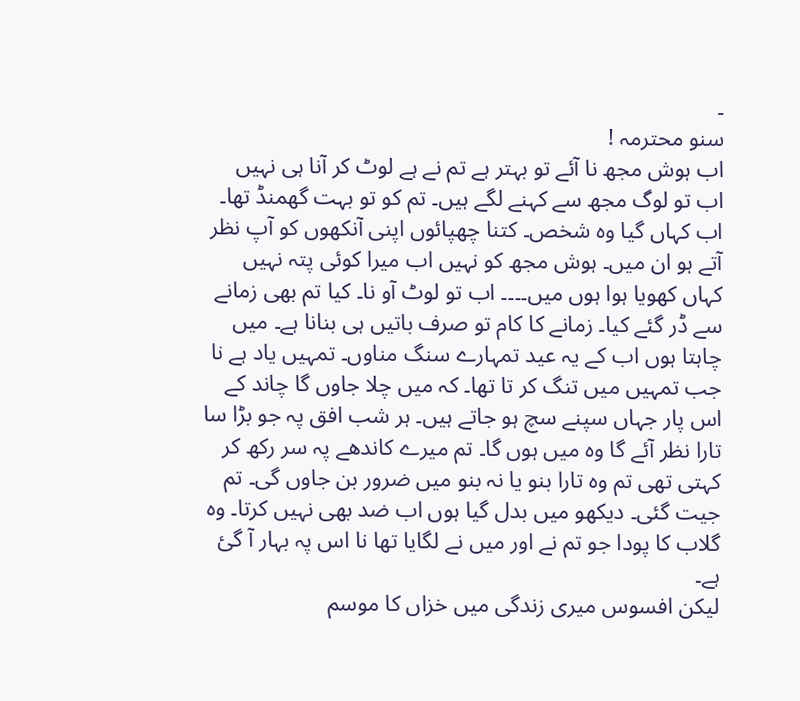۔
سنو محترمہ !
اب ہوش مجھ نا آئے تو بہتر ہے تم نے ہے لوٹ کر آنا ہی نہیں اب تو لوگ مجھ سے کہنے لگے ہیں۔ تم کو تو بہت گھمنڈ تھا۔ اب کہاں گیا وہ شخص۔ کتنا چھپائوں اپنی آنکھوں کو آپ نظر آتے ہو ان میں۔ ہوش مجھ کو نہیں اب میرا کوئی پتہ نہیں کہاں کھویا ہوا ہوں میں۔۔۔۔ اب تو لوٹ آو نا۔ کیا تم بھی زمانے سے ڈر گئے کیا۔ زمانے کا کام تو صرف باتیں ہی بنانا ہے۔ میں چاہتا ہوں اب کے یہ عید تمہارے سنگ مناوں۔ تمہیں یاد ہے نا جب تمہیں میں تنگ کر تا تھا۔ کہ میں چلا جاوں گا چاند کے اس پار جہاں سپنے سچ ہو جاتے ہیں۔ ہر شب افق پہ جو بڑا سا تارا نظر آئے گا وہ میں ہوں گا۔ تم میرے کاندھے پہ سر رکھ کر کہتی تھی تم وہ تارا بنو یا نہ بنو میں ضرور بن جاوں گی۔ تم جیت گئی۔ دیکھو میں بدل گیا ہوں اب ضد بھی نہیں کرتا۔ وہ گلاب کا پودا جو تم نے اور میں نے لگایا تھا نا اس پہ بہار آ گئ ہے۔
لیکن افسوس میری زندگی میں خزاں کا موسم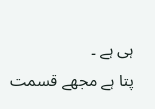ہی ہے ۔
پتا ہے مجھے قسمت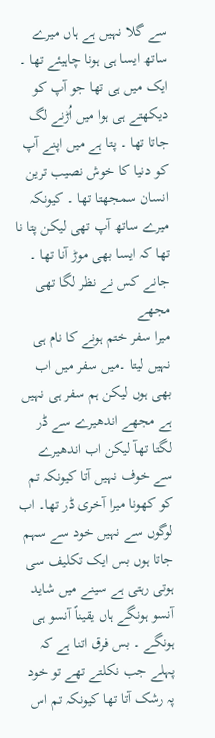سے گلا نہیں ہے ہاں میرے ساتھ ایسا ہی ہونا چاہیئے تھا ۔ ایک میں ہی تھا جو آپ کو دیکھتے ہی ہوا میں اُڑنے لگ جاتا تھا ۔ پتا ہے میں اپنے آپ کو دنیا کا خوش نصیب ترین انسان سمجھتا تھا ۔ کیونکہ میرے ساتھ آپ تھی لیکن پتا نا تھا کہ ایسا بھی موڑ آنا تھا ۔ جانے کس نے نظر لگا تھی مجھے
میرا سفر ختم ہونے کا نام ہی نہیں لیتا ۔میں سفر میں اب بھی ہوں لیکن ہم سفر ہی نہیں ہے مجھے اندھیرے سے ڈر لگتا تھآ لیکن اب اندھیرے سے خوف نہیں آتا کیونکہ تم کو کھونا میرا آخری ڈر تھا۔ اب لوگوں سے نہیں خود سے سہم جاتا ہوں بس ایک تکلیف سی ہوتی رہتی ہے سینے میں شاید آنسو ہونگے ہاں یقیناً آنسو ہی ہونگے ۔ بس فرق اتنا ہے کہ پہلے جب نکلتے تھے تو خود پہ رشک آتا تھا کیونکہ تم اس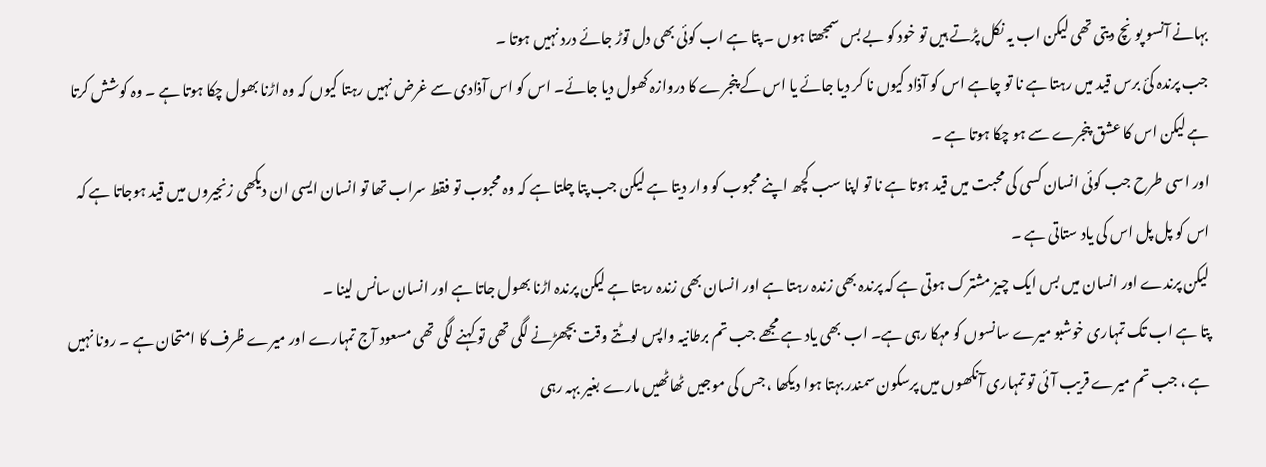بہانے آنسو پونچ دیتی تھی لیکن اب یہ نکل پڑتے ہیں تو خود کو بے بس سمجھتا ہوں ۔ پتا ہے اب کوئی بھی دل توڑ جائے درد نہیں ہوتا ۔
جب پرندہ کئ برس قید میں رہتا ہے نا تو چاہے اس کو آذاد کیوں نا کر دیا جائے یا اس کے پنجرے کا دروازہ کھول دیا جائے۔ اس کو اس آذادی سے غرض نہیں رہتا کیوں کہ وہ اڑنا بھول چکا ہوتا ہے ۔ وہ کوشش کرتا ہے لیکن اس کا عشق پنجرے سے ہو چکا ہوتا ہے ۔
اور اسی طرح جب کوئی انسان کسی کی محبت میں قید ہوتا ہے نا تو اپنا سب کچھ اپنے محبوب کو وار دیتا ہے لیکن جب پتا چلتا ہے کہ وہ محبوب تو فقط سراب تھا تو انسان ایسی ان دیکھی زنجیروں میں قید ہوجاتا ہے کہ اس کو پل پل اس کی یاد ستاتی ہے ۔
لیکن پرندے اور انسان میں بس ایک چیز مشترک ہوتی ہے کہ پرندہ بھی زندہ رہتا ہے اور انسان بھی زندہ رہتا ہے لیکن پرندہ اڑنا بھول جاتا ہے اور انسان سانس لینا ۔
پتا ہے اب تک تمہاری خوشبو میرے سانسوں کو مہکا رہی ہے۔ اب بھی یاد ہے مجھے جب تم برطانیہ واپس لوٹتے وقت بچھڑنے لگی تھی تو کہنے لگی تھی مسعود آج تمہارے اور میرے ظرف کا امتحان ہے ۔ رونا نہیں ہے ، جب تم میرے قریب آئی تو تمہاری آنکھوں میں پرسکون سمندر بہتا ہوا دیکھا ، جس کی موجیں ٹھاٹھیں مارے بغیر بہہ رہی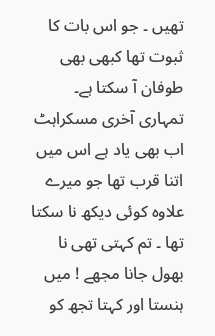تھیں ۔ جو اس بات کا ثبوت تھا کبھی بھی طوفان آ سکتا ہے۔ تمہاری آخری مسکراہٹ اب بھی یاد ہے اس میں اتنا قرب تھا جو میرے علاوہ کوئی دیکھ نا سکتا تھا ۔ تم کہتی تھی نا بھول جانا مجھے ! میں ہنستا اور کہتا تجھ کو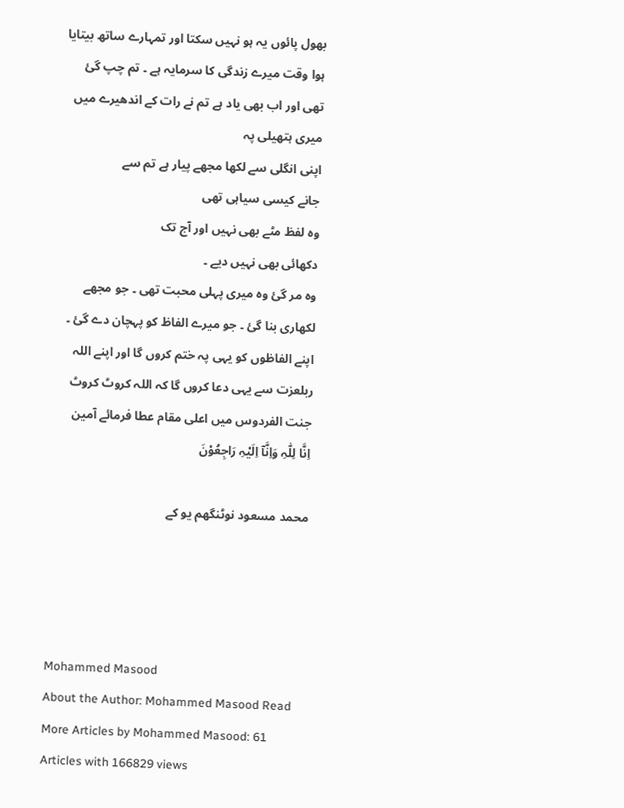بھول پائوں یہ ہو نہیں سکتا اور تمہارے ساتھ بیتایا ہوا وقت میرے زندگی کا سرمایہ ہے ۔ تم چپ گئ تھی اور اب بھی یاد ہے تم نے رات کے اندھیرے میں میری ہتھیلی پہ
اپنی انگلی سے لکھا مجھے پیار ہے تم سے
جانے کیسی سیاہی تھی
وہ لفظ مٹے بھی نہیں اور آج تک
دکھائی بھی نہیں دیے ۔
وہ مر گئ وہ میری پہلی محبت تھی ۔ جو مجھے لکھاری بنا گئ ۔ جو میرے الفاظ کو پہچان دے گئ ۔
اپنے الفاظوں کو یہی پہ ختم کروں گا اور اپنے اللہ ربلعزت سے یہی دعا کروں گا کہ اللہ کروٹ کروٹ جنت الفردوس میں اعلی مقام عطا فرمائے آمین
اِنَّا لِلّٰہِ وَاِنَّآ اِلَیْہِ رَاجِعُوْنَ

محمد مسعود نوٹنگھم یو کے




Mohammed Masood
About the Author: Mohammed Masood Read More Articles by Mohammed Masood: 61 Articles with 166829 views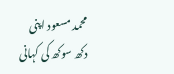محمد مسعود اپنی دکھ سوکھ کی کہانی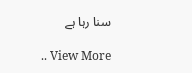سنا رہا ہے

.. View More